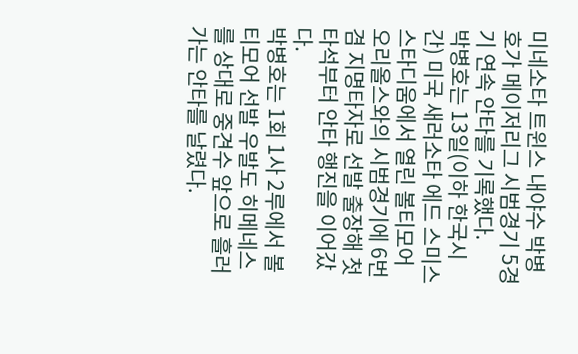미네소타 트윈스 내야수 박병호가 메이저리그 시범경기 5경기 연속 안타를 기록했다.
박병호는 13일(이하 한국시간) 미국 새러소타 에드 스미스 스타디움에서 열린 볼티모어 오리올스와의 시범경기에 6번 겸 지명타자로 선발 출장해 첫 타석부터 안타 행진을 이어갔다.
박병호는 1회 1사 2루에서 볼티모어 선발 우발도 히메네스를 상대로 중견수 앞으로 흘러가는 안타를 날렸다.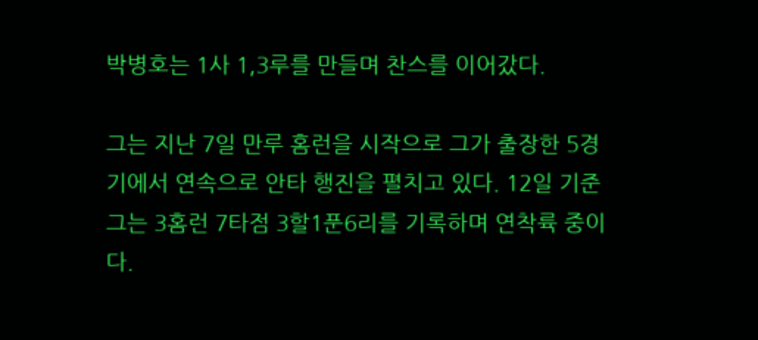박병호는 1사 1,3루를 만들며 찬스를 이어갔다.

그는 지난 7일 만루 홈런을 시작으로 그가 출장한 5경기에서 연속으로 안타 행진을 펼치고 있다. 12일 기준 그는 3홈런 7타점 3할1푼6리를 기록하며 연착륙 중이다.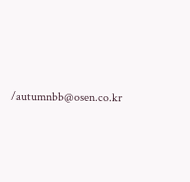/autumnbb@osen.co.kr